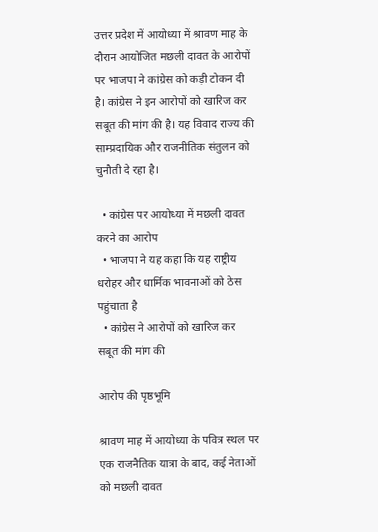उत्तर प्रदेश में आयोध्या में श्रावण माह के दौरान आयोजित मछली दावत के आरोपों पर भाजपा ने कांग्रेस को कड़ी टोकन दी है। कांग्रेस ने इन आरोपों को खारिज कर सबूत की मांग की है। यह विवाद राज्य की साम्प्रदायिक और राजनीतिक संतुलन को चुनौती दे रहा है।

  • कांग्रेस पर आयोध्या में मछली दावत करने का आरोप
  • भाजपा ने यह कहा कि यह राष्ट्रीय धरोहर और धार्मिक भावनाओं को ठेस पहुंचाता है
  • कांग्रेस ने आरोपों को खारिज कर सबूत की मांग की

आरोप की पृष्ठभूमि

श्रावण माह में आयोध्या के पवित्र स्थल पर एक राजनैतिक यात्रा के बाद, कई नेताओं को मछली दावत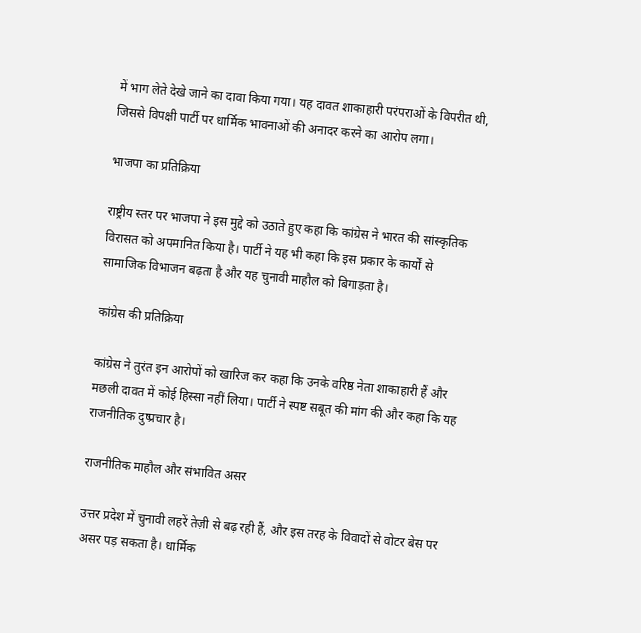में भाग लेते देखे जाने का दावा किया गया। यह दावत शाकाहारी परंपराओं के विपरीत थी, जिससे विपक्षी पार्टी पर धार्मिक भावनाओं की अनादर करने का आरोप लगा।

भाजपा का प्रतिक्रिया

राष्ट्रीय स्तर पर भाजपा ने इस मुद्दे को उठाते हुए कहा कि कांग्रेस ने भारत की सांस्कृतिक विरासत को अपमानित किया है। पार्टी ने यह भी कहा कि इस प्रकार के कार्यों से सामाजिक विभाजन बढ़ता है और यह चुनावी माहौल को बिगाड़ता है।

कांग्रेस की प्रतिक्रिया

कांग्रेस ने तुरंत इन आरोपों को खारिज कर कहा कि उनके वरिष्ठ नेता शाकाहारी हैं और मछली दावत में कोई हिस्सा नहीं लिया। पार्टी ने स्पष्ट सबूत की मांग की और कहा कि यह राजनीतिक दुष्प्रचार है।

राजनीतिक माहौल और संभावित असर

उत्तर प्रदेश में चुनावी लहरें तेज़ी से बढ़ रही हैं, और इस तरह के विवादों से वोटर बेस पर असर पड़ सकता है। धार्मिक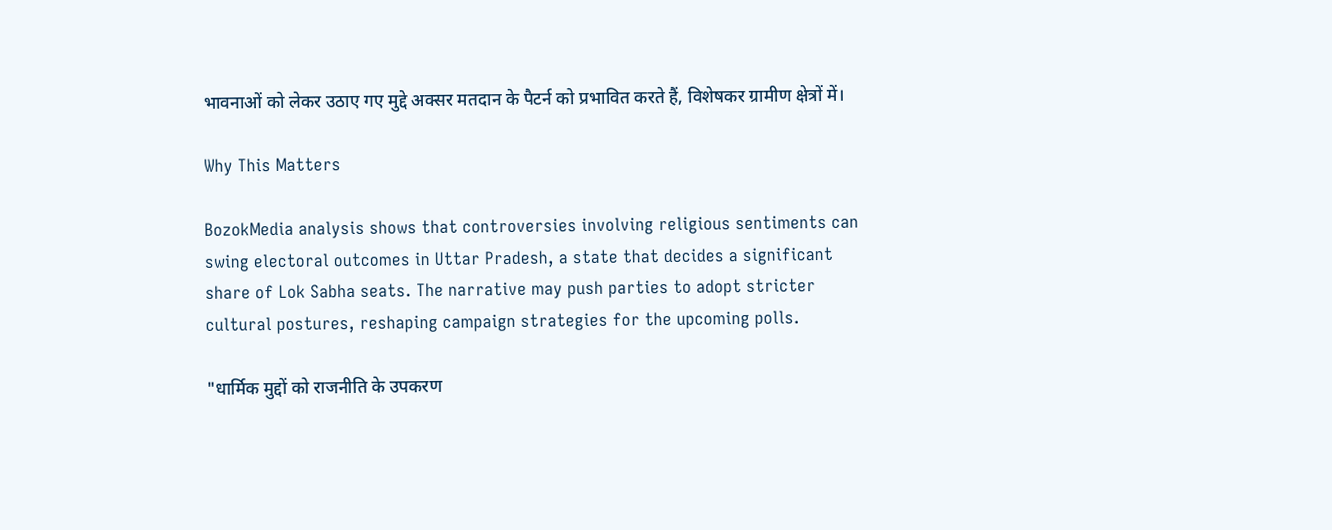भावनाओं को लेकर उठाए गए मुद्दे अक्सर मतदान के पैटर्न को प्रभावित करते हैं, विशेषकर ग्रामीण क्षेत्रों में।

Why This Matters

BozokMedia analysis shows that controversies involving religious sentiments can swing electoral outcomes in Uttar Pradesh, a state that decides a significant share of Lok Sabha seats. The narrative may push parties to adopt stricter cultural postures, reshaping campaign strategies for the upcoming polls.

"धार्मिक मुद्दों को राजनीति के उपकरण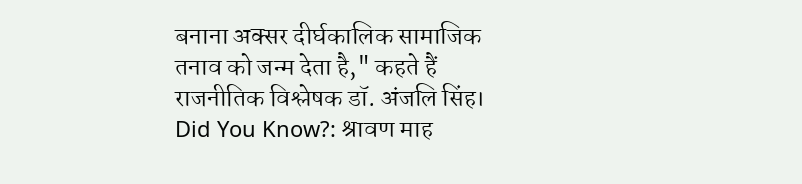बनाना अक्सर दीर्घकालिक सामाजिक तनाव को जन्म देता है," कहते हैं राजनीतिक विश्लेषक डॉ. अंजलि सिंह।
Did You Know?: श्रावण माह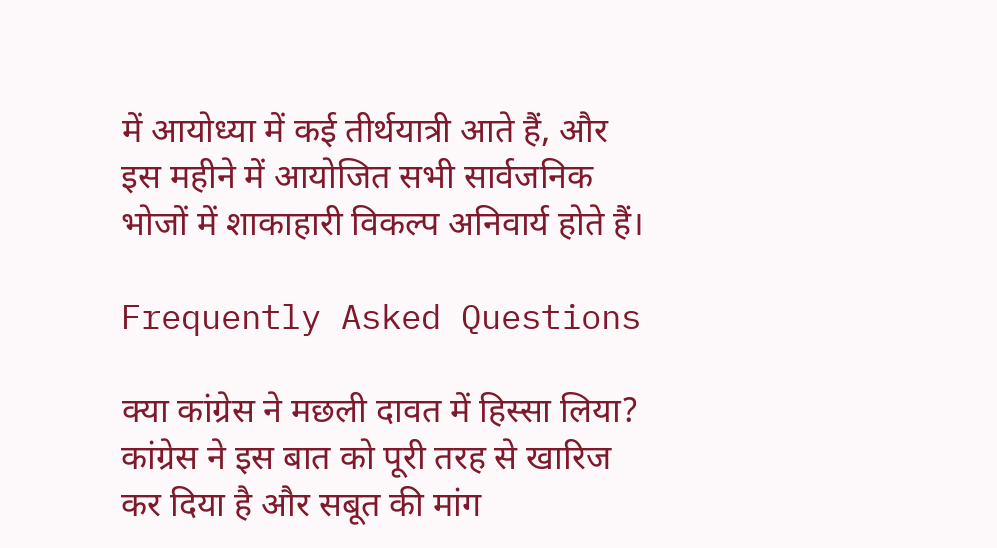में आयोध्या में कई तीर्थयात्री आते हैं, और इस महीने में आयोजित सभी सार्वजनिक भोजों में शाकाहारी विकल्प अनिवार्य होते हैं।

Frequently Asked Questions

क्या कांग्रेस ने मछली दावत में हिस्सा लिया?
कांग्रेस ने इस बात को पूरी तरह से खारिज कर दिया है और सबूत की मांग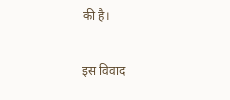की है।

इस विवाद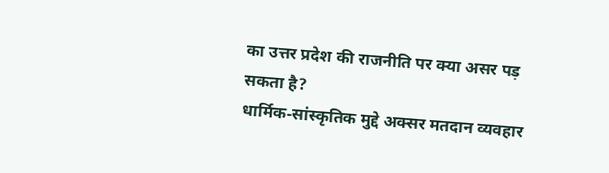का उत्तर प्रदेश की राजनीति पर क्या असर पड़ सकता है?
धार्मिक‑सांस्कृतिक मुद्दे अक्सर मतदान व्यवहार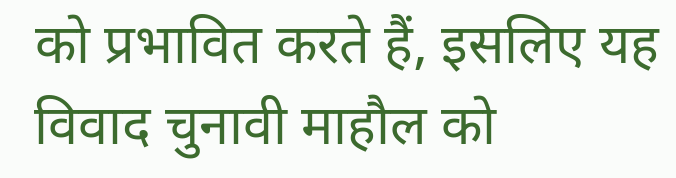को प्रभावित करते हैं, इसलिए यह विवाद चुनावी माहौल को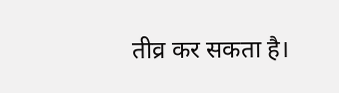तीव्र कर सकता है।